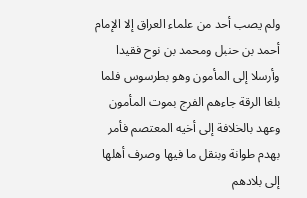ولم يصب أحد من علماء العراق إلا الإمام أحمد بن حنبل ومحمد بن نوح فقيدا وأرسلا إلى المأمون وهو بطرسوس فلما بلغا الرقة جاءهم الفرج بموت المأمون وعهد بالخلافة إلى أخيه المعتصم فأمر بهدم طوانة وبنقل ما فيها وصرف أهلها إلى بلادهم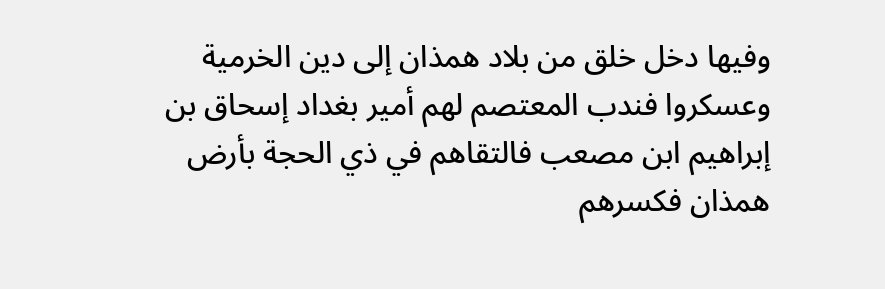وفيها دخل خلق من بلاد همذان إلى دين الخرمية وعسكروا فندب المعتصم لهم أمير بغداد إسحاق بن إبراهيم ابن مصعب فالتقاهم في ذي الحجة بأرض همذان فكسرهم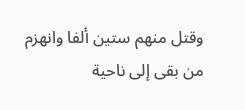وقتل منهم ستين ألفا وانهزم من بقى إلى ناحية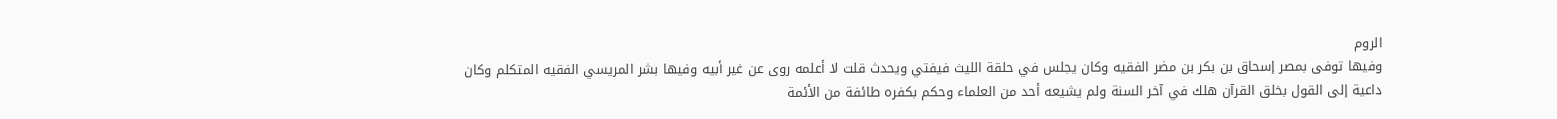الروم
وفيها توفى بمصر إسحاق بن بكر بن مضر الفقيه وكان يجلس في حلقة الليث فيفتي ويحدث قلت لا أعلمه روى عن غير أبيه وفيها بشر المريسي الفقيه المتكلم وكان داعية إلى القول بخلق القرآن هلك في آخر السنة ولم يشيعه أحد من العلماء وحكم بكفره طائفة من الأئمة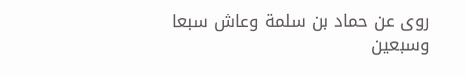روى عن حماد بن سلمة وعاش سبعا وسبعين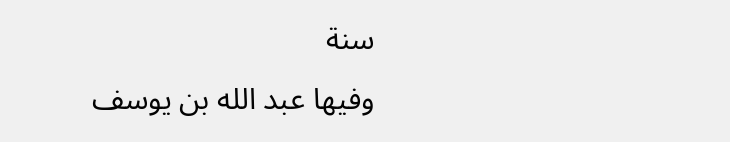سنة
وفيها عبد الله بن يوسف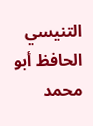التنيسي الحافظ أبو محمد